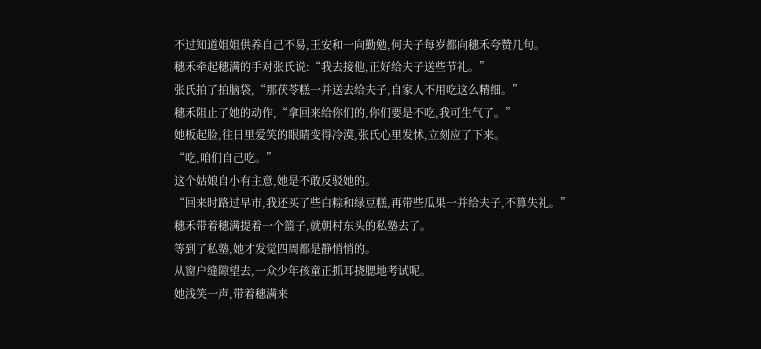不过知道姐姐供养自己不易,王安和一向勤勉,何夫子每岁都向穗禾夸赞几句。
穗禾牵起穗满的手对张氏说:“我去接他,正好给夫子送些节礼。”
张氏拍了拍脑袋,“那茯苓糕一并送去给夫子,自家人不用吃这么精细。”
穗禾阻止了她的动作,“拿回来给你们的,你们要是不吃,我可生气了。”
她板起脸,往日里爱笑的眼睛变得冷漠,张氏心里发怵,立刻应了下来。
“吃,咱们自己吃。”
这个姑娘自小有主意,她是不敢反驳她的。
“回来时路过早市,我还买了些白粽和绿豆糕,再带些瓜果一并给夫子,不算失礼。”
穗禾带着穗满提着一个篮子,就朝村东头的私塾去了。
等到了私塾,她才发觉四周都是静悄悄的。
从窗户缝隙望去,一众少年孩童正抓耳挠腮地考试呢。
她浅笑一声,带着穗满来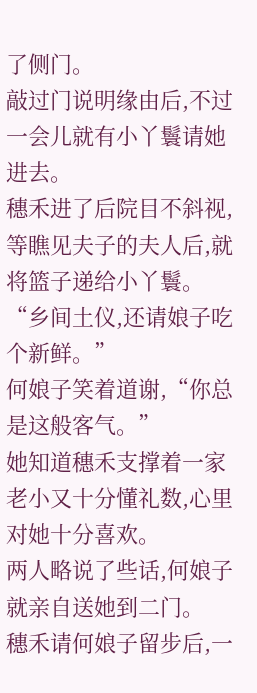了侧门。
敲过门说明缘由后,不过一会儿就有小丫鬟请她进去。
穗禾进了后院目不斜视,等瞧见夫子的夫人后,就将篮子递给小丫鬟。
“乡间土仪,还请娘子吃个新鲜。”
何娘子笑着道谢,“你总是这般客气。”
她知道穗禾支撑着一家老小又十分懂礼数,心里对她十分喜欢。
两人略说了些话,何娘子就亲自送她到二门。
穗禾请何娘子留步后,一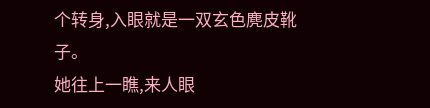个转身,入眼就是一双玄色麂皮靴子。
她往上一瞧,来人眼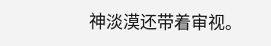神淡漠还带着审视。